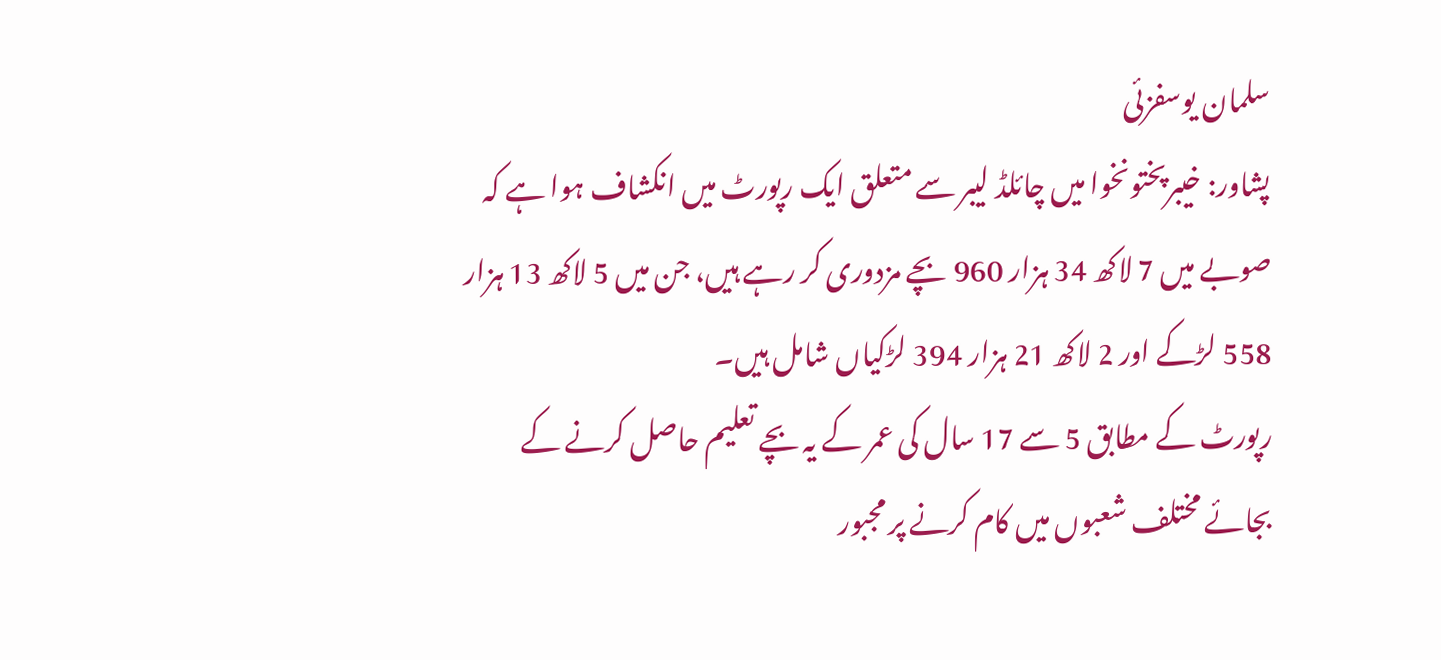سلمان یوسفزئی
پشاور: خیبرپختونخوا میں چائلڈ لیبر سے متعلق ایک رپورٹ میں انکشاف ہوا ہے کہ صوبے میں 7 لاکھ 34 ہزار 960 بچے مزدوری کر رہے ہیں، جن میں 5 لاکھ 13 ہزار 558 لڑکے اور 2 لاکھ 21 ہزار 394 لڑکیاں شامل ہیں۔
رپورٹ کے مطابق 5 سے 17 سال کی عمر کے یہ بچے تعلیم حاصل کرنے کے بجائے مختلف شعبوں میں کام کرنے پر مجبور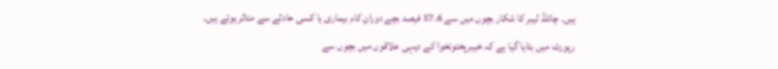ہیں۔ چائلڈ لیبر کا شکار بچوں میں سے 57.6 فیصد بچے دورانِ کام بیماری یا کسی حادثے سے متاثر ہوئے ہیں۔
رپورٹ میں بتایا گیا ہے کہ خیبرپختونخوا کے دیہی علاقوں میں بچوں سے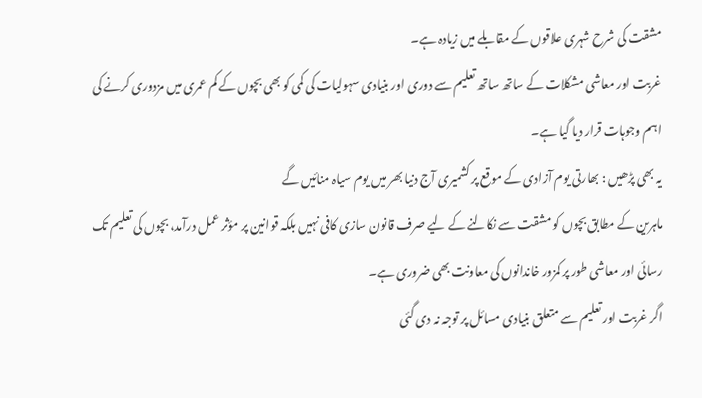مشقت کی شرح شہری علاقوں کے مقابلے میں زیادہ ہے۔
غربت اور معاشی مشکلات کے ساتھ ساتھ تعلیم سے دوری اور بنیادی سہولیات کی کمی کو بھی بچوں کے کم عمری میں مزدوری کرنے کی اہم وجوہات قرار دیا گیا ہے۔
یہ بھی پڑھیں : بھارتی یوم آزادی کے موقع پر کشمیری آج دنیا بھر میں یوم سیاہ منائیں گے
ماہرین کے مطابق بچوں کو مشقت سے نکالنے کے لیے صرف قانون سازی کافی نہیں بلکہ قوانین پر مؤثر عمل درآمد، بچوں کی تعلیم تک رسائی اور معاشی طور پر کمزور خاندانوں کی معاونت بھی ضروری ہے۔
اگر غربت اور تعلیم سے متعلق بنیادی مسائل پر توجہ نہ دی گئی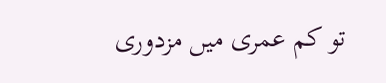تو کم عمری میں مزدوری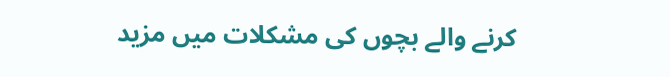کرنے والے بچوں کی مشکلات میں مزید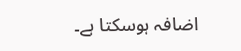اضافہ ہوسکتا ہے۔